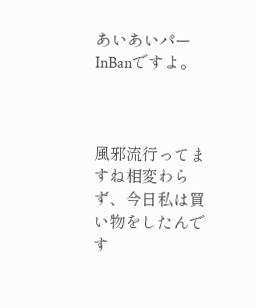あいあいパーInBanですよ。



風邪流行ってますね相変わらず、今日私は買い物をしたんです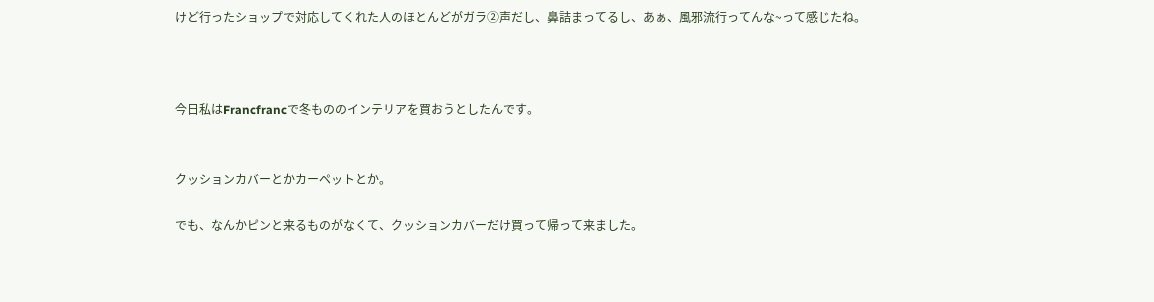けど行ったショップで対応してくれた人のほとんどがガラ②声だし、鼻詰まってるし、あぁ、風邪流行ってんな~って感じたね。



今日私はFrancfrancで冬もののインテリアを買おうとしたんです。


クッションカバーとかカーペットとか。

でも、なんかピンと来るものがなくて、クッションカバーだけ買って帰って来ました。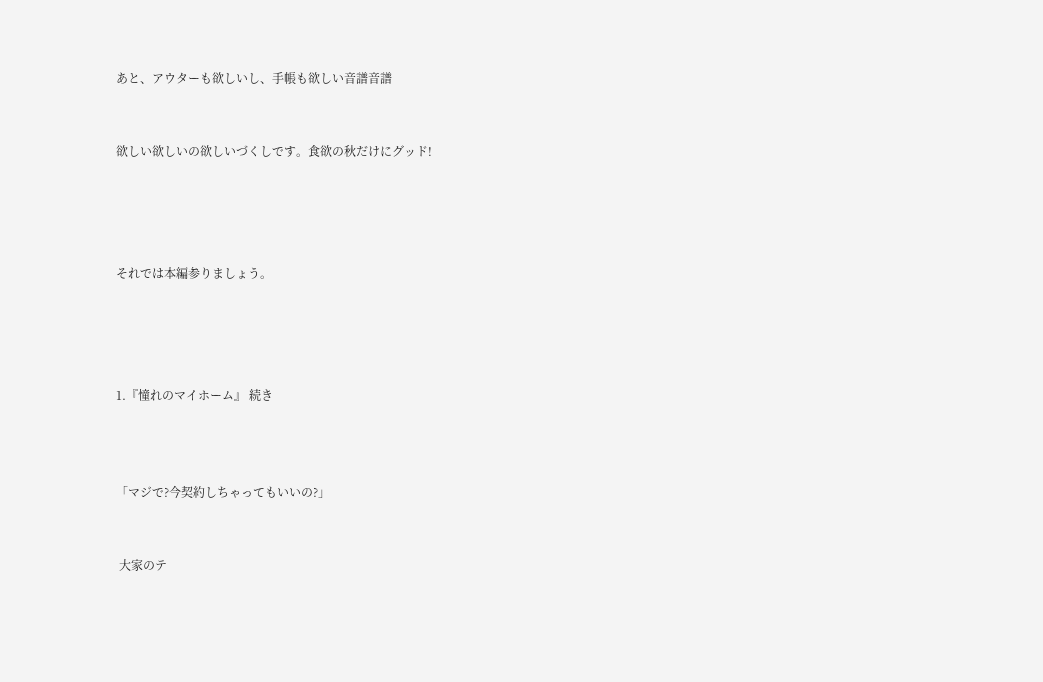あと、アウターも欲しいし、手帳も欲しい音譜音譜


欲しい欲しいの欲しいづくしです。食欲の秋だけにグッド!




それでは本編参りましょう。




1.『憧れのマイホーム』 続き



「マジで?今契約しちゃってもいいの?」


 大家のテ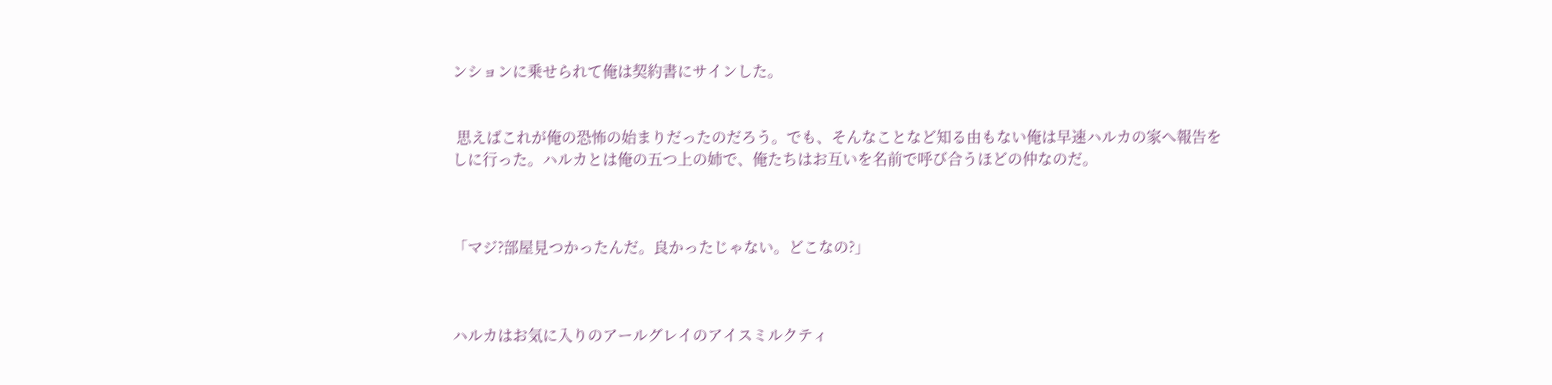ンションに乗せられて俺は契約書にサインした。


 思えばこれが俺の恐怖の始まりだったのだろう。でも、そんなことなど知る由もない俺は早速ハルカの家へ報告をしに行った。ハルカとは俺の五つ上の姉で、俺たちはお互いを名前で呼び合うほどの仲なのだ。



「マジ?部屋見つかったんだ。良かったじゃない。どこなの?」



ハルカはお気に入りのアールグレイのアイスミルクティ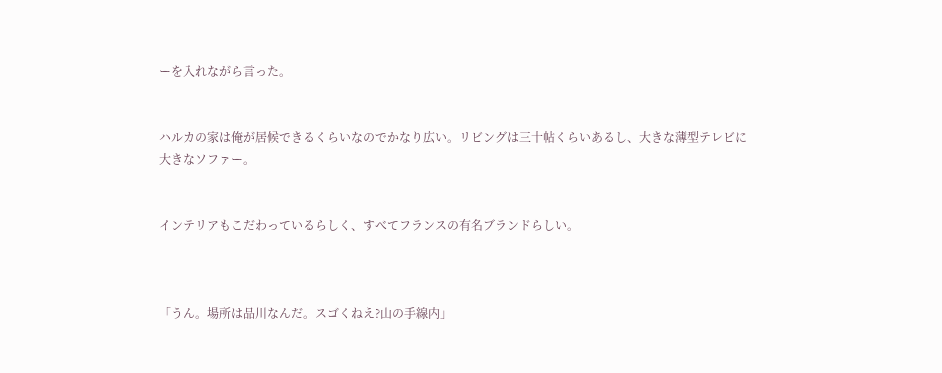ーを入れながら言った。


ハルカの家は俺が居候できるくらいなのでかなり広い。リビングは三十帖くらいあるし、大きな薄型テレビに大きなソファー。


インテリアもこだわっているらしく、すべてフランスの有名ブランドらしい。



「うん。場所は品川なんだ。スゴくねえ?山の手線内」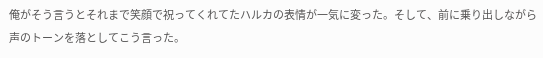俺がそう言うとそれまで笑顔で祝ってくれてたハルカの表情が一気に変った。そして、前に乗り出しながら声のトーンを落としてこう言った。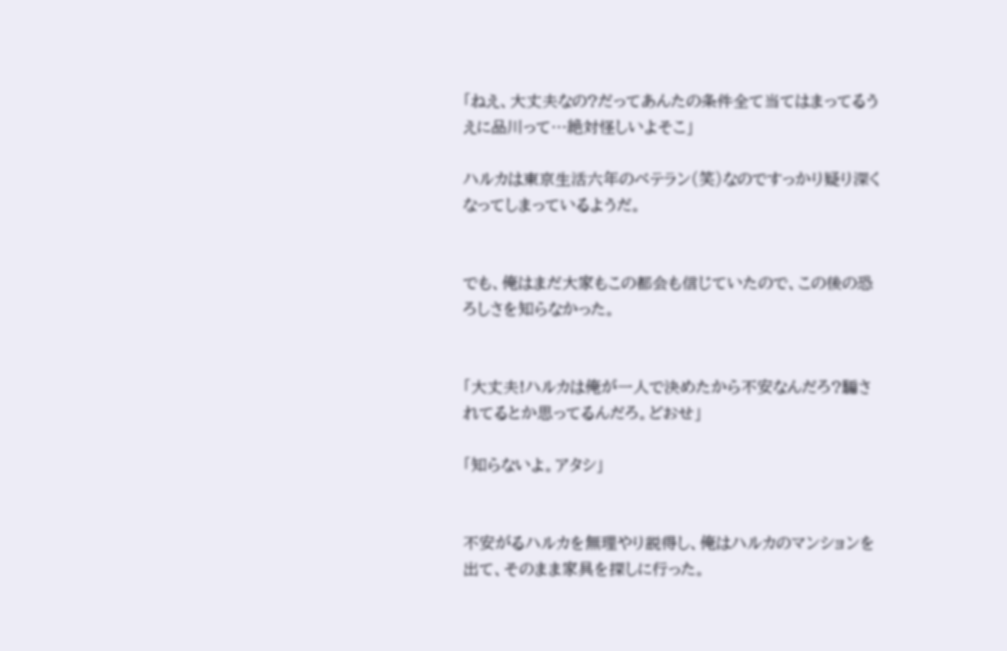「ねえ、大丈夫なの?だってあんたの条件全て当てはまってるうえに品川って…絶対怪しいよそこ」

ハルカは東京生活六年のベテラン(笑)なのですっかり疑り深くなってしまっているようだ。


でも、俺はまだ大家もこの都会も信じていたので、この後の恐ろしさを知らなかった。


「大丈夫!ハルカは俺が一人で決めたから不安なんだろ?騙されてるとか思ってるんだろ。どおせ」

「知らないよ。アタシ」


不安がるハルカを無理やり説得し、俺はハルカのマンションを出て、そのまま家具を探しに行った。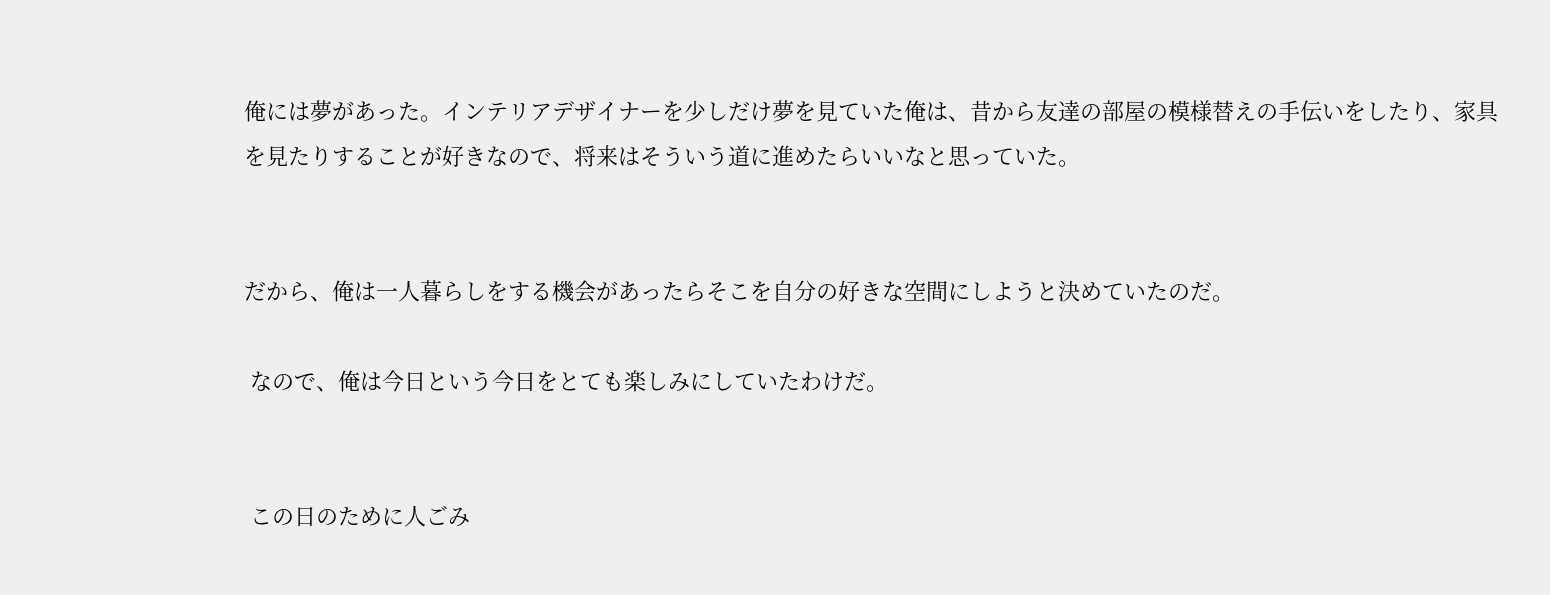俺には夢があった。インテリアデザイナーを少しだけ夢を見ていた俺は、昔から友達の部屋の模様替えの手伝いをしたり、家具を見たりすることが好きなので、将来はそういう道に進めたらいいなと思っていた。


だから、俺は一人暮らしをする機会があったらそこを自分の好きな空間にしようと決めていたのだ。

 なので、俺は今日という今日をとても楽しみにしていたわけだ。


 この日のために人ごみ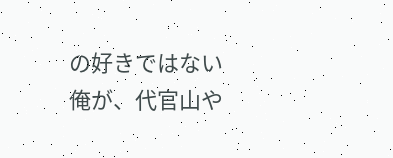の好きではない俺が、代官山や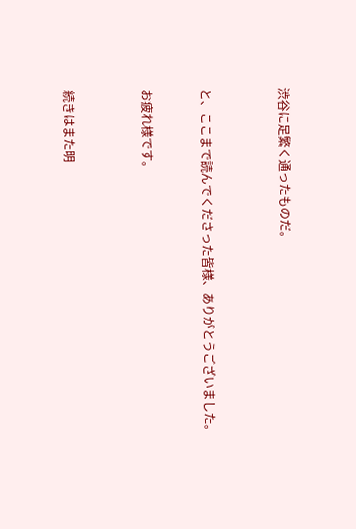渋谷に足繁く通ったものだ。



と、ここまで読んでくださった皆様、ありがとうございました。


お疲れ様です。



続きはまた明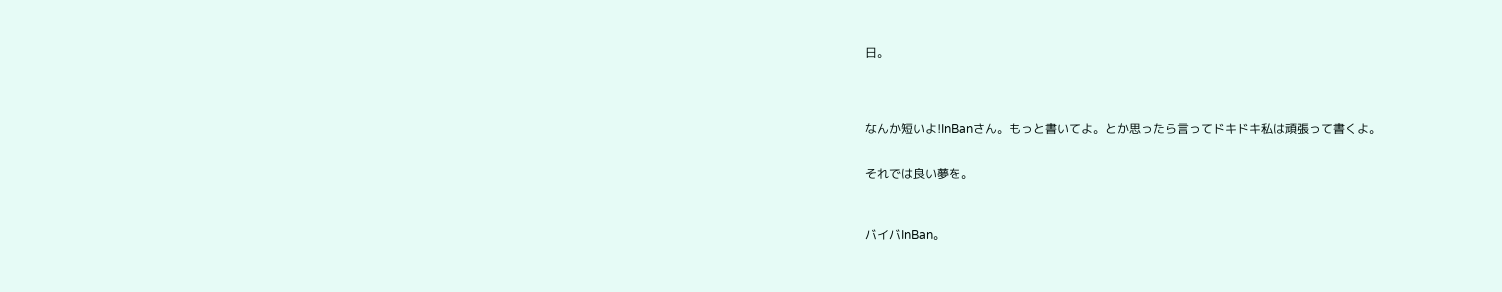日。




なんか短いよ!InBanさん。もっと書いてよ。とか思ったら言ってドキドキ私は頑張って書くよ。


それでは良い夢を。



バイバInBan。